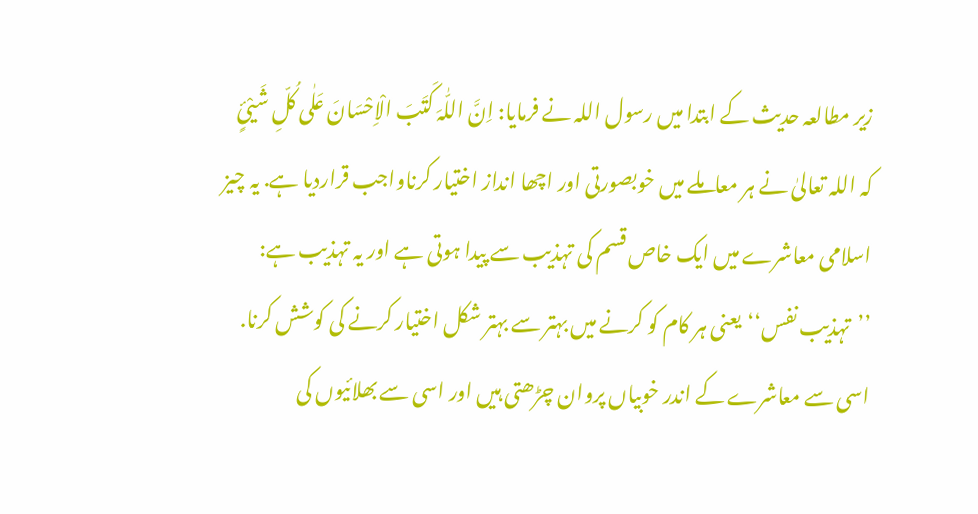زیر مطالعہ حدیث کے ابتدا میں رسول اللہ نے فرمایا: اِنَّ اللّٰہَ کَتَبَ الْاِحْسَانَ عَلٰی کُلِّ شَیْئٍ کہ اللہ تعالیٰ نے ہر معاملے میں خوبصورتی اور اچھا انداز اختیار کرناواجب قراردیا ہے. یہ چیز اسلامی معاشرے میں ایک خاص قسم کی تہذیب سے پیدا ہوتی ہے اور یہ تہذیب ہے: ’’تہذیب نفس‘‘یعنی ہر کام کو کرنے میں بہتر سے بہتر شکل اختیار کرنے کی کوشش کرنا. اسی سے معاشرے کے اندر خوبیاں پروان چڑھتی ہیں اور اسی سے بھلائیوں کی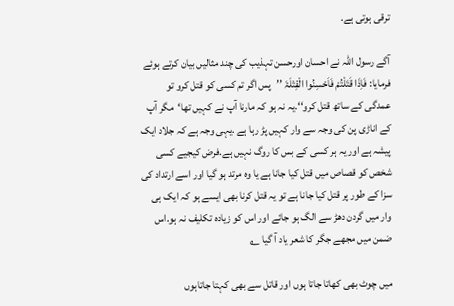ترقی ہوتی ہے.

آگے رسول اللہ نے احسان اورحسن تہذیب کی چند مثالیں بیان کرتے ہوئے فرمایا: فَاِذَا قَتَلْتُمْ فَاَحْسِنُوا الْقِتْلَۃَ ’’پس اگر تم کسی کو قتل کرو تو عمدگی کے ساتھ قتل کرو‘‘.یہ نہ ہو کہ مارنا آپ نے کہیں تھا‘مگر آپ کے اناڑی پن کی وجہ سے وار کہیں پڑ رہا ہے .یہی وجہ ہے کہ جلاد ایک پیشہ ہے اور یہ ہر کسی کے بس کا روگ نہیں ہے.فرض کیجیے کسی شخص کو قصاص میں قتل کیا جانا ہے یا وہ مرتد ہو گیا اور اسے ارتداد کی سزا کے طور پر قتل کیا جانا ہے تو یہ قتل کرنا بھی ایسے ہو کہ ایک ہی وار میں گردن دھڑ سے الگ ہو جائے اور اس کو زیادہ تکلیف نہ ہو.اس ضمن میں مجھے جگر کا شعر یاد آ گیا ؎

میں چوٹ بھی کھاتا جاتا ہوں اور قاتل سے بھی کہتا جاتاہوں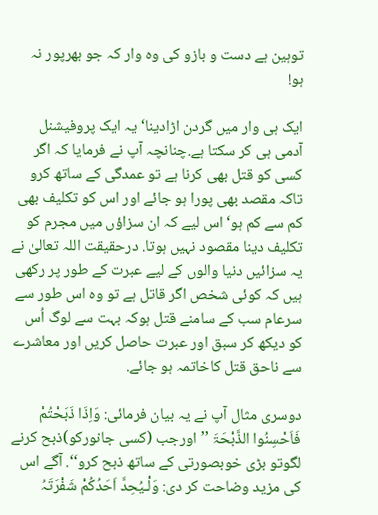توہین ہے دست و بازو کی وہ وار کہ جو بھرپور نہ ہو!

ایک ہی وار میں گردن اڑادینا‘ یہ ایک پروفیشنل آدمی ہی کر سکتا ہے.چنانچہ آپ نے فرمایا کہ اگر کسی کو قتل بھی کرنا ہے تو عمدگی کے ساتھ کرو تاکہ مقصد بھی پورا ہو جائے اور اس کو تکلیف بھی کم سے کم ہو‘ اس لیے کہ ان سزاؤں میں مجرم کو تکلیف دینا مقصود نہیں ہوتا. درحقیقت اللہ تعالیٰ نے یہ سزائیں دنیا والوں کے لیے عبرت کے طور پر رکھی ہیں کہ کوئی شخص اگر قاتل ہے تو وہ اس طور سے سرعام سب کے سامنے قتل ہوکہ بہت سے لوگ اُس کو دیکھ کر سبق اور عبرت حاصل کریں اور معاشرے سے ناحق قتل کاخاتمہ ہو جائے.

دوسری مثال آپ نے یہ بیان فرمائی: وَاِذَا ذَبَحْتُمْ فَاَحْسِنُوا الذَّبْحَۃَ ’’اورجب (کسی جانورکو)ذبح کرنے لگوتو بڑی خوبصورتی کے ساتھ ذبح کرو‘‘. آگے اس کی مزید وضاحت کر دی: وَلْـیُحِدَّ اَحَدُکُمْ شَفْرَتَہُ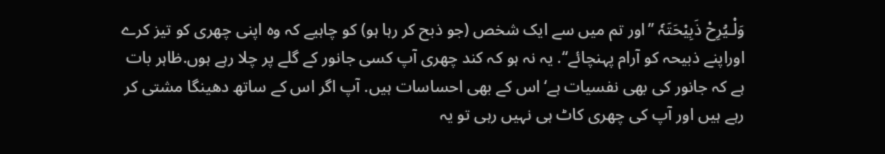وَلْـیُرِحْ ذَبِیْحَتَہٗ ’’اور تم میں سے ایک شخص (جو ذبح کر رہا ہو) کو چاہیے کہ وہ اپنی چھری کو تیز کرے اوراپنے ذبیحہ کو آرام پہنچائے‘‘. یہ نہ ہو کہ کند چھری آپ کسی جانور کے گلے پر چلا رہے ہوں.ظاہر بات ہے کہ جانور کی بھی نفسیات ہے‘ اس کے بھی احساسات ہیں. آپ اگر اس کے ساتھ دھینگا مشتی کر رہے ہیں اور آپ کی چھری کاٹ ہی نہیں رہی تو یہ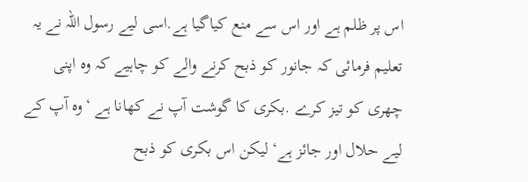اس پر ظلم ہے اور اس سے منع کیاگیا ہے.اسی لیے رسول اللہ نے یہ تعلیم فرمائی کہ جانور کو ذبح کرنے والے کو چاہیے کہ وہ اپنی چھری کو تیز کرے .بکری کا گوشت آپ نے کھانا ہے ‘وہ آپ کے لیے حلال اور جائز ہے‘ لیکن اس بکری کو ذبح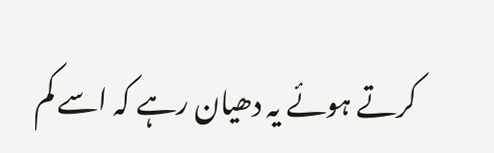کرتے ہوئے یہ دھیان رہے کہ اسے کم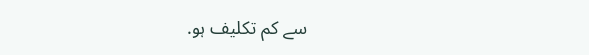سے کم تکلیف ہو.